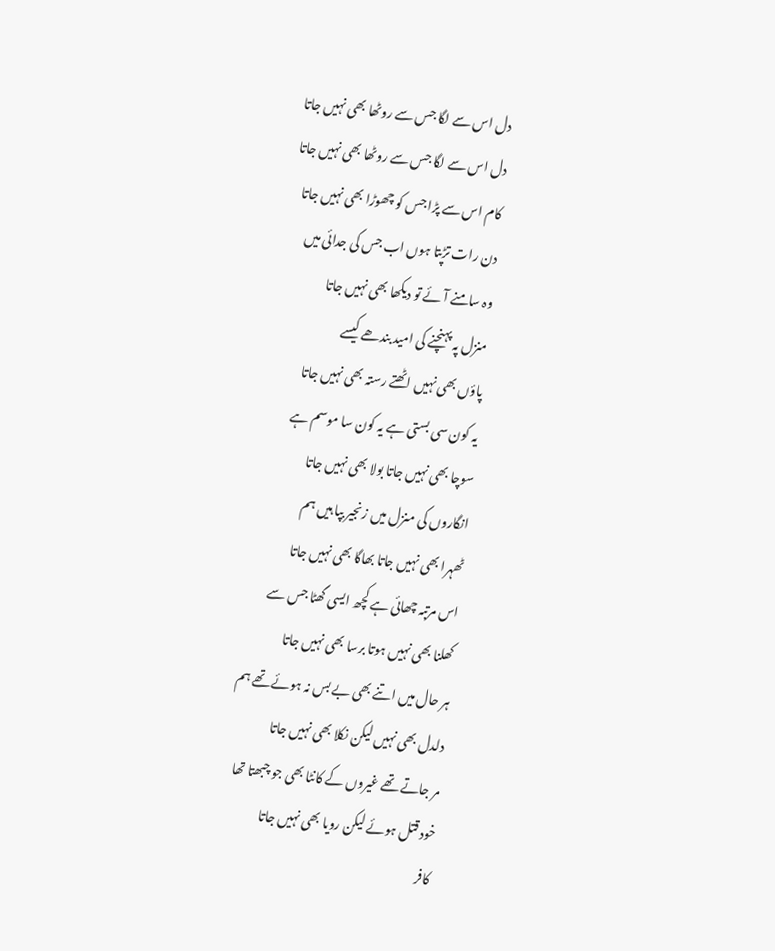دل اس سے لگا جس سے روٹھا بھی نہیں جاتا
دل اس سے لگا جس سے روٹھا بھی نہیں جاتا
کام اس سے پڑا جس کو چھوڑا بھی نہیں جاتا
دن رات تڑپتا ہوں اب جس کی جدائی میں
وہ سامنے آئے تو دیکھا بھی نہیں جاتا
منزل پہ پہنچنے کی امید بندھے کیسے
پاؤں بھی نہیں اٹھتے رستہ بھی نہیں جاتا
یہ کون سی بستی ہے یہ کون سا موسم ہے
سوچا بھی نہیں جاتا بولا بھی نہیں جاتا
انگاروں کی منزل میں زنجیر بپا ہیں ہم
ٹھہرا بھی نہیں جاتا بھاگا بھی نہیں جاتا
اس مرتبہ چھائی ہے کچھ ایسی گھٹا جس سے
کھلنا بھی نہیں ہوتا برسا بھی نہیں جاتا
ہر حال میں اتنے بھی بے بس نہ ہوئے تھے ہم
دلدل بھی نہیں لیکن نکلا بھی نہیں جاتا
مر جاتے تھے غیروں کے کانٹا بھی جو چبھتا تھا
خود قتل ہوئے لیکن رویا بھی نہیں جاتا
کافر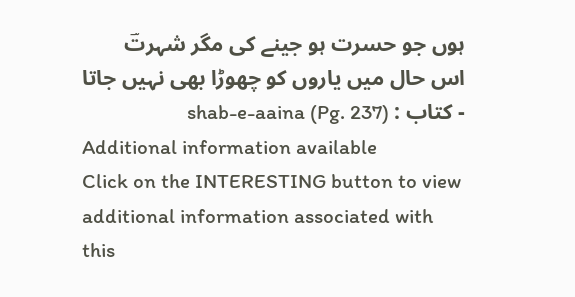ہوں جو حسرت ہو جینے کی مگر شہرتؔ
اس حال میں یاروں کو چھوڑا بھی نہیں جاتا
- کتاب : shab-e-aaina (Pg. 237)
Additional information available
Click on the INTERESTING button to view additional information associated with this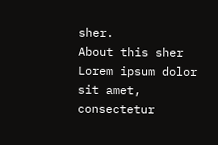sher.
About this sher
Lorem ipsum dolor sit amet, consectetur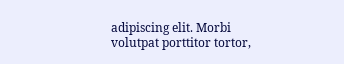adipiscing elit. Morbi volutpat porttitor tortor,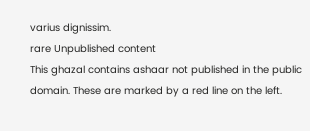varius dignissim.
rare Unpublished content
This ghazal contains ashaar not published in the public domain. These are marked by a red line on the left.